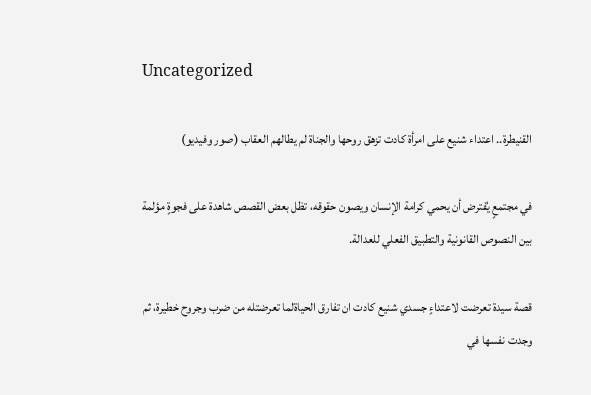Uncategorized

القنيطرة.. اعتداء شنيع على امرأة كادت تزهق روحها والجناة لم يطالهم العقاب (صور وفيديو)

في مجتمعٍ يُفترض أن يحمي كرامة الإنسان ويصون حقوقه، تظل بعض القصص شاهدة على فجوةٍ مؤلمة بين النصوص القانونية والتطبيق الفعلي للعدالة.

قصة سيدة تعرضت لاعتداءٍ جسدي شنيع كادت ان تفارق الحياةلما تعرضتله من ضرب وجروح خطيرة، ثم وجدت نفسها في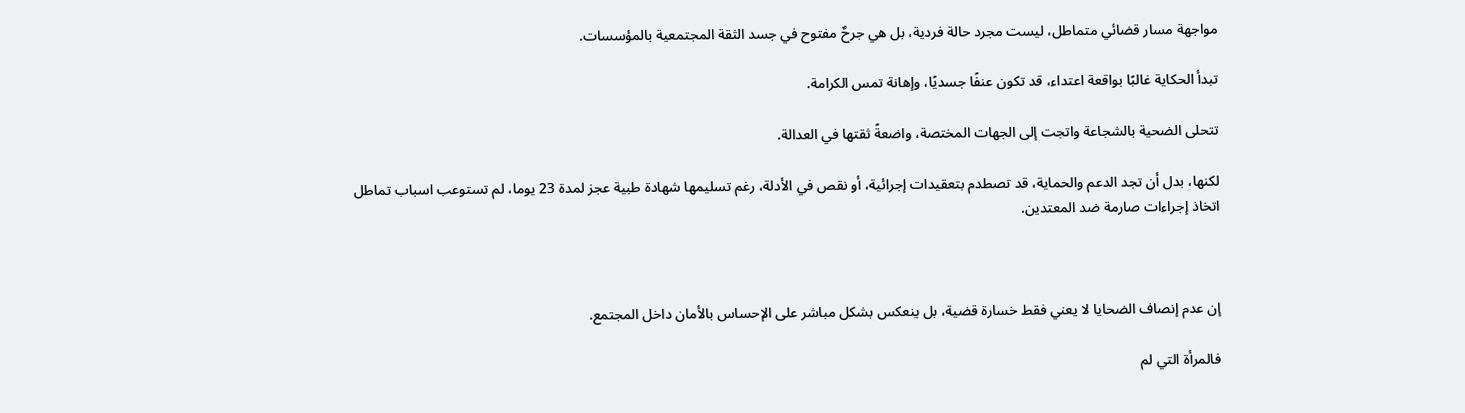مواجهة مسار قضائي متماطل، ليست مجرد حالة فردية، بل هي جرحٌ مفتوح في جسد الثقة المجتمعية بالمؤسسات.

تبدأ الحكاية غالبًا بواقعة اعتداء، قد تكون عنفًا جسديًا، وإهانة تمس الكرامة.

تتحلى الضحية بالشجاعة واتجت إلى الجهات المختصة، واضعةً ثقتها في العدالة.

لكنها، بدل أن تجد الدعم والحماية، قد تصطدم بتعقيدات إجرائية، أو نقص في الأدلة، رغم تسليمها شهادة طبية عجز لمدة 23 يوما، لم تستوعب اسباب تماطل اتخاذ إجراءات صارمة ضد المعتدين.



إن عدم إنصاف الضحايا لا يعني فقط خسارة قضية، بل ينعكس بشكل مباشر على الإحساس بالأمان داخل المجتمع.

فالمرأة التي لم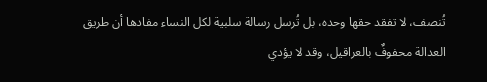تُنصف، لا تفقد حقها وحده، بل تُرسل رسالة سلبية لكل النساء مفادها أن طريق العدالة محفوفٌ بالعراقيل، وقد لا يؤدي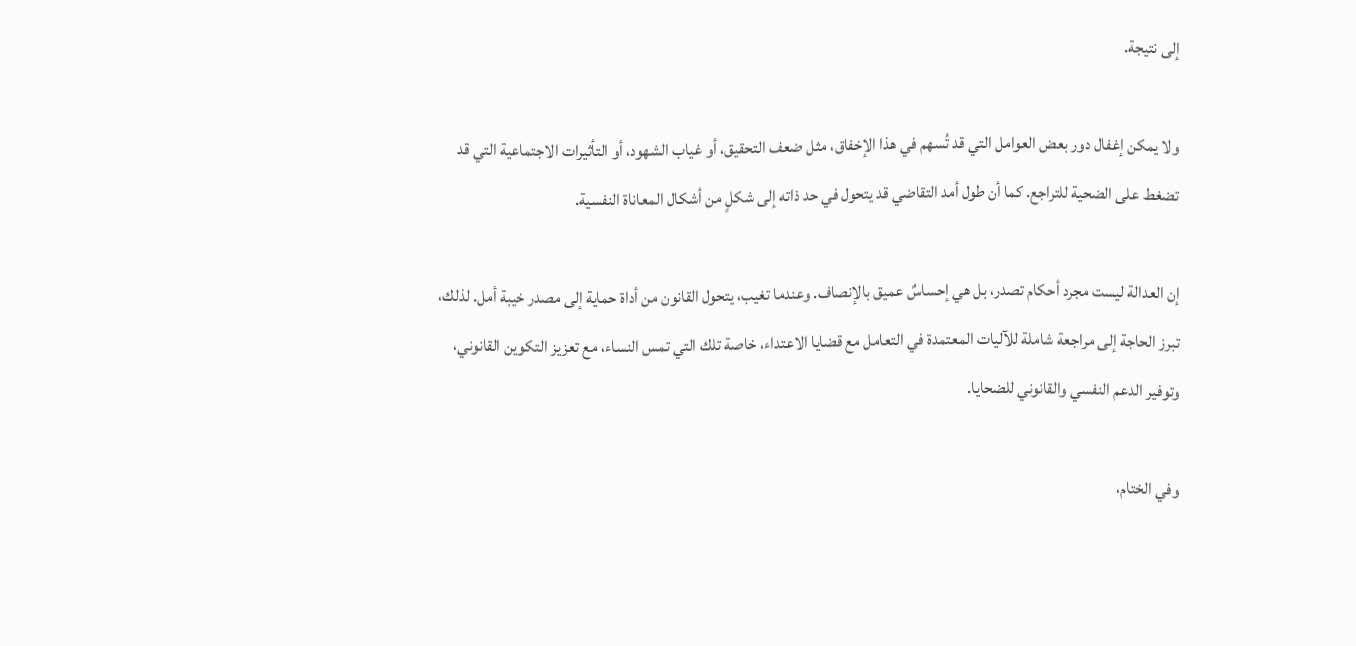إلى نتيجة.

ولا يمكن إغفال دور بعض العوامل التي قد تُسهم في هذا الإخفاق، مثل ضعف التحقيق، أو غياب الشهود، أو التأثيرات الاجتماعية التي قد تضغط على الضحية للتراجع. كما أن طول أمد التقاضي قد يتحول في حد ذاته إلى شكلٍ من أشكال المعاناة النفسية.

إن العدالة ليست مجرد أحكام تصدر، بل هي إحساسٌ عميق بالإنصاف. وعندما تغيب، يتحول القانون من أداة حماية إلى مصدر خيبة أمل. لذلك، تبرز الحاجة إلى مراجعة شاملة للآليات المعتمدة في التعامل مع قضايا الاعتداء، خاصة تلك التي تمس النساء، مع تعزيز التكوين القانوني، وتوفير الدعم النفسي والقانوني للضحايا.

وفي الختام،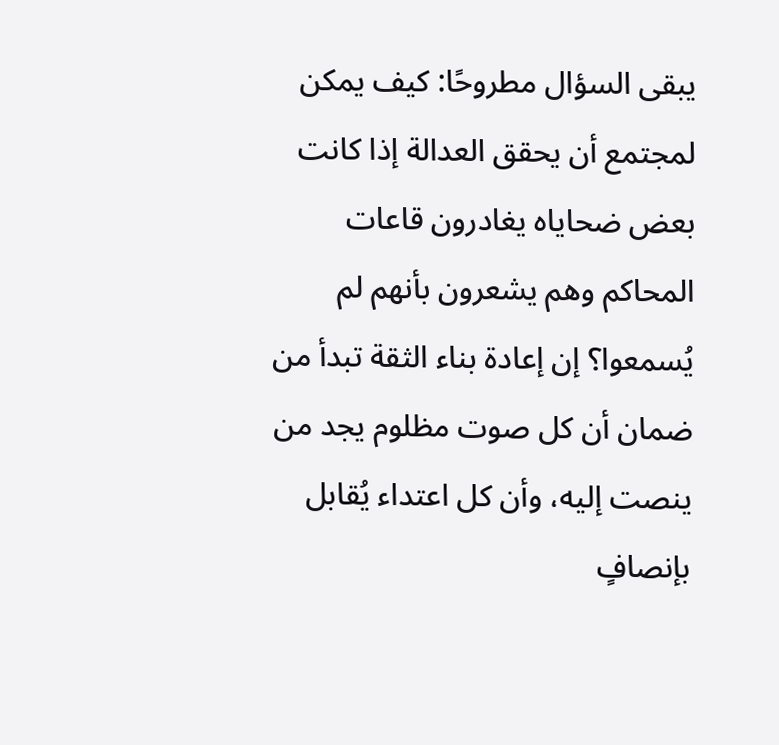يبقى السؤال مطروحًا: كيف يمكن لمجتمع أن يحقق العدالة إذا كانت بعض ضحاياه يغادرون قاعات المحاكم وهم يشعرون بأنهم لم يُسمعوا؟ إن إعادة بناء الثقة تبدأ من ضمان أن كل صوت مظلوم يجد من ينصت إليه، وأن كل اعتداء يُقابل بإنصافٍ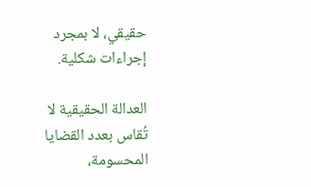حقيقي، لا بمجرد إجراءات شكلية.

العدالة الحقيقية لا تُقاس بعدد القضايا المحسومة،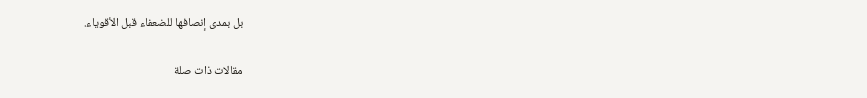بل بمدى إنصافها للضعفاء قبل الأقوياء.

مقالات ذات صلة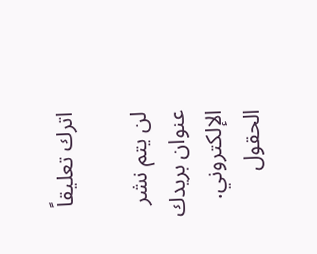اترك تعليقاً

لن يتم نشر عنوان بريدك الإلكتروني. الحقول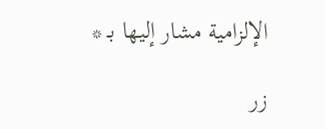الإلزامية مشار إليها بـ *

زر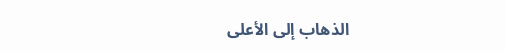الذهاب إلى الأعلى